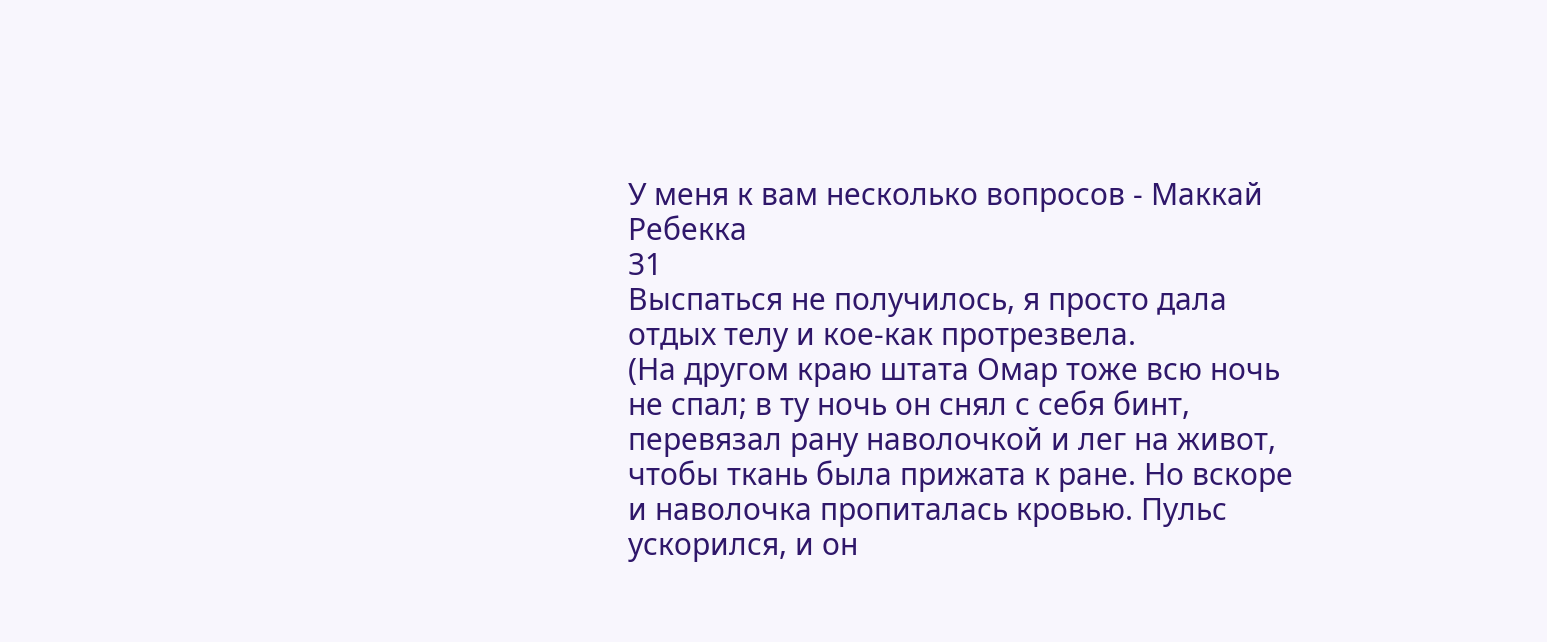У меня к вам несколько вопросов - Маккай Ребекка
31
Выспаться не получилось, я просто дала отдых телу и кое-как протрезвела.
(На другом краю штата Омар тоже всю ночь не спал; в ту ночь он снял с себя бинт, перевязал рану наволочкой и лег на живот, чтобы ткань была прижата к ране. Но вскоре и наволочка пропиталась кровью. Пульс ускорился, и он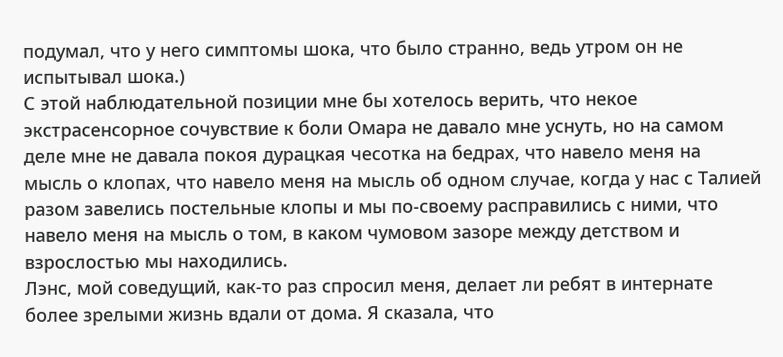подумал, что у него симптомы шока, что было странно, ведь утром он не испытывал шока.)
С этой наблюдательной позиции мне бы хотелось верить, что некое экстрасенсорное сочувствие к боли Омара не давало мне уснуть, но на самом деле мне не давала покоя дурацкая чесотка на бедрах, что навело меня на мысль о клопах, что навело меня на мысль об одном случае, когда у нас с Талией разом завелись постельные клопы и мы по-своему расправились с ними, что навело меня на мысль о том, в каком чумовом зазоре между детством и взрослостью мы находились.
Лэнс, мой соведущий, как-то раз спросил меня, делает ли ребят в интернате более зрелыми жизнь вдали от дома. Я сказала, что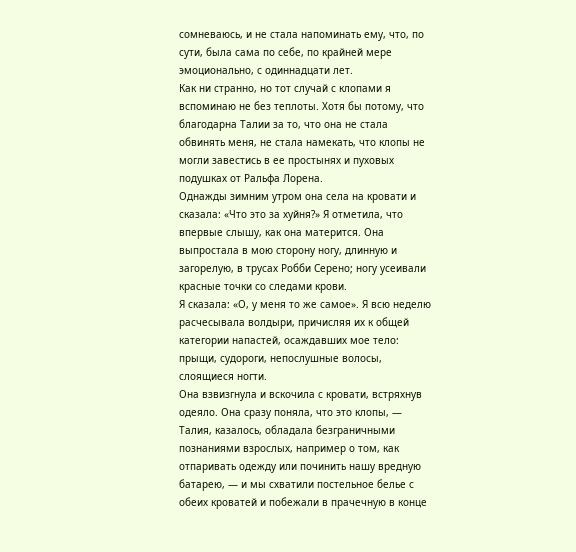сомневаюсь, и не стала напоминать ему, что, по сути, была сама по себе, по крайней мере эмоционально, с одиннадцати лет.
Как ни странно, но тот случай с клопами я вспоминаю не без теплоты. Хотя бы потому, что благодарна Талии за то, что она не стала обвинять меня, не стала намекать, что клопы не могли завестись в ее простынях и пуховых подушках от Ральфа Лорена.
Однажды зимним утром она села на кровати и сказала: «Что это за хуйня?» Я отметила, что впервые слышу, как она матерится. Она выпростала в мою сторону ногу, длинную и загорелую, в трусах Робби Серено; ногу усеивали красные точки со следами крови.
Я сказала: «О, у меня то же самое». Я всю неделю расчесывала волдыри, причисляя их к общей категории напастей, осаждавших мое тело: прыщи, судороги, непослушные волосы, слоящиеся ногти.
Она взвизгнула и вскочила с кровати, встряхнув одеяло. Она сразу поняла, что это клопы, — Талия, казалось, обладала безграничными познаниями взрослых, например о том, как отпаривать одежду или починить нашу вредную батарею, — и мы схватили постельное белье с обеих кроватей и побежали в прачечную в конце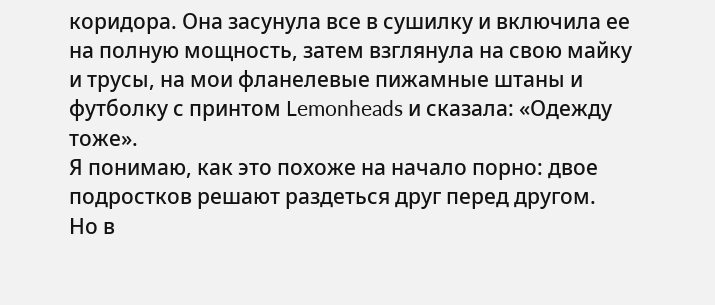коридора. Она засунула все в сушилку и включила ее на полную мощность, затем взглянула на свою майку и трусы, на мои фланелевые пижамные штаны и футболку с принтом Lemonheads и сказала: «Одежду тоже».
Я понимаю, как это похоже на начало порно: двое подростков решают раздеться друг перед другом.
Но в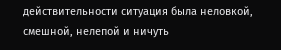действительности ситуация была неловкой, смешной, нелепой и ничуть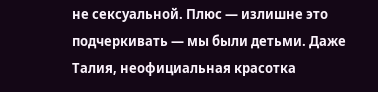не сексуальной. Плюс — излишне это подчеркивать — мы были детьми. Даже Талия, неофициальная красотка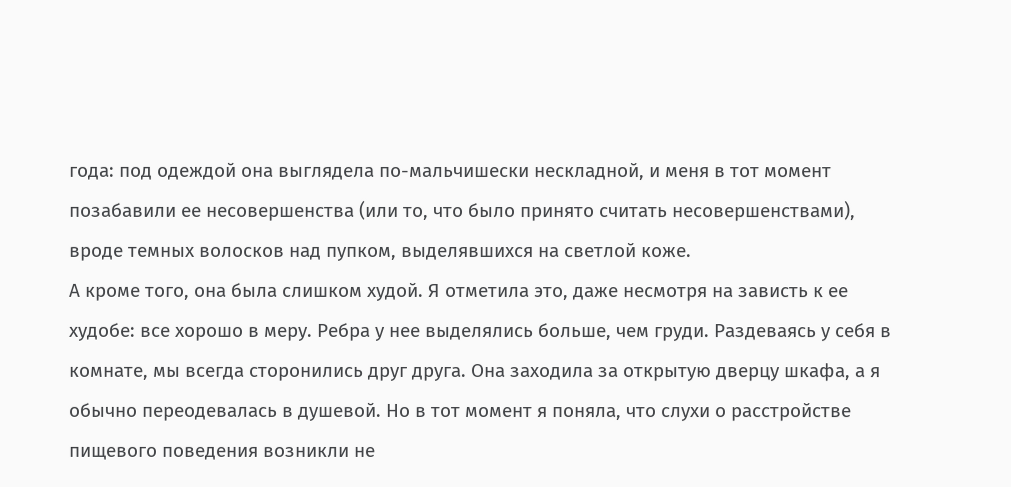года: под одеждой она выглядела по-мальчишески нескладной, и меня в тот момент позабавили ее несовершенства (или то, что было принято считать несовершенствами), вроде темных волосков над пупком, выделявшихся на светлой коже.
А кроме того, она была слишком худой. Я отметила это, даже несмотря на зависть к ее худобе: все хорошо в меру. Ребра у нее выделялись больше, чем груди. Раздеваясь у себя в комнате, мы всегда сторонились друг друга. Она заходила за открытую дверцу шкафа, а я обычно переодевалась в душевой. Но в тот момент я поняла, что слухи о расстройстве пищевого поведения возникли не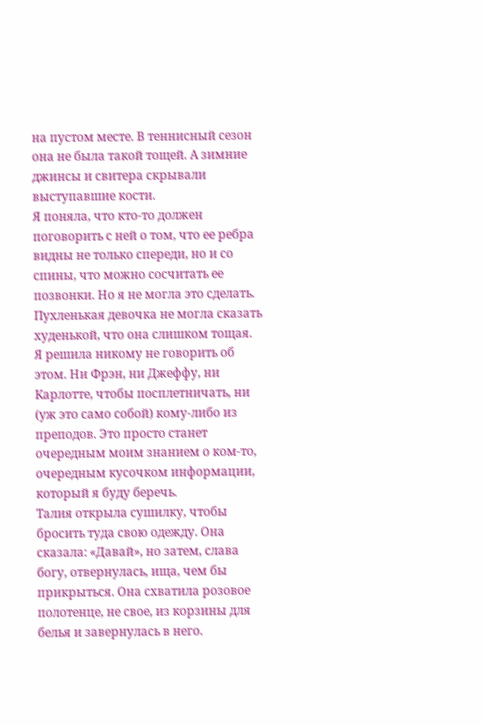на пустом месте. В теннисный сезон она не была такой тощей. А зимние джинсы и свитера скрывали выступавшие кости.
Я поняла, что кто-то должен поговорить с ней о том, что ее ребра видны не только спереди, но и со спины, что можно сосчитать ее позвонки. Но я не могла это сделать. Пухленькая девочка не могла сказать худенькой, что она слишком тощая.
Я решила никому не говорить об этом. Ни Фрэн, ни Джеффу, ни Карлотте, чтобы посплетничать, ни (уж это само собой) кому-либо из преподов. Это просто станет очередным моим знанием о ком-то, очередным кусочком информации, который я буду беречь.
Талия открыла сушилку, чтобы бросить туда свою одежду. Она сказала: «Давай», но затем, слава богу, отвернулась, ища, чем бы прикрыться. Она схватила розовое полотенце, не свое, из корзины для белья и завернулась в него.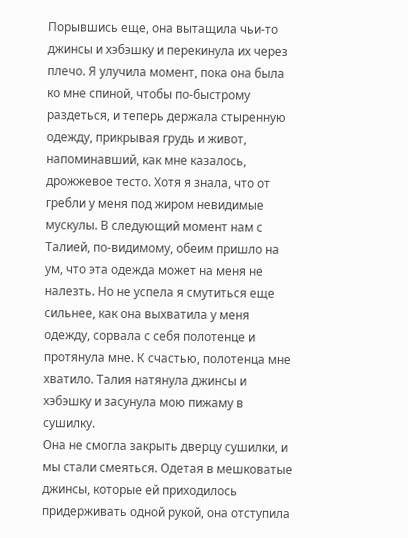Порывшись еще, она вытащила чьи-то джинсы и хэбэшку и перекинула их через плечо. Я улучила момент, пока она была ко мне спиной, чтобы по-быстрому раздеться, и теперь держала стыренную одежду, прикрывая грудь и живот, напоминавший, как мне казалось, дрожжевое тесто. Хотя я знала, что от гребли у меня под жиром невидимые мускулы. В следующий момент нам с Талией, по-видимому, обеим пришло на ум, что эта одежда может на меня не налезть. Но не успела я смутиться еще сильнее, как она выхватила у меня одежду, сорвала с себя полотенце и протянула мне. К счастью, полотенца мне хватило. Талия натянула джинсы и хэбэшку и засунула мою пижаму в сушилку.
Она не смогла закрыть дверцу сушилки, и мы стали смеяться. Одетая в мешковатые джинсы, которые ей приходилось придерживать одной рукой, она отступила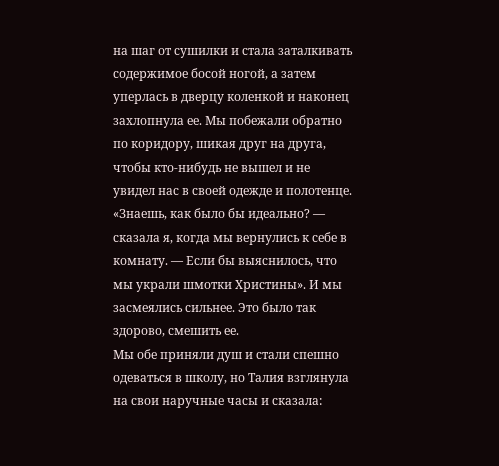на шаг от сушилки и стала заталкивать содержимое босой ногой, а затем уперлась в дверцу коленкой и наконец захлопнула ее. Мы побежали обратно по коридору, шикая друг на друга, чтобы кто-нибудь не вышел и не увидел нас в своей одежде и полотенце.
«Знаешь, как было бы идеально? — сказала я, когда мы вернулись к себе в комнату. — Если бы выяснилось, что мы украли шмотки Христины». И мы засмеялись сильнее. Это было так здорово, смешить ее.
Мы обе приняли душ и стали спешно одеваться в школу, но Талия взглянула на свои наручные часы и сказала: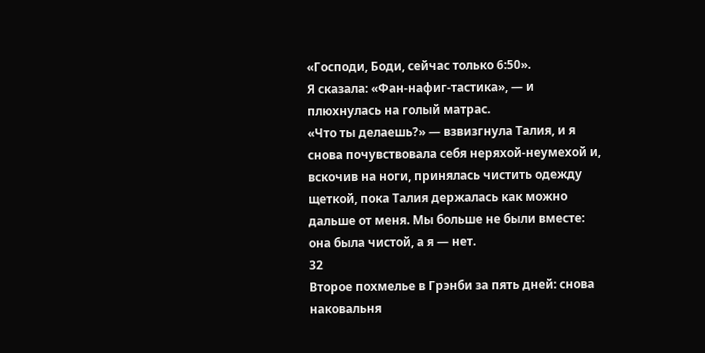«Господи, Боди, сейчас только 6:50».
Я сказала: «Фан-нафиг-тастика», — и плюхнулась на голый матрас.
«Что ты делаешь?» — взвизгнула Талия, и я снова почувствовала себя неряхой-неумехой и, вскочив на ноги, принялась чистить одежду щеткой, пока Талия держалась как можно дальше от меня. Мы больше не были вместе: она была чистой, а я — нет.
32
Второе похмелье в Грэнби за пять дней: снова наковальня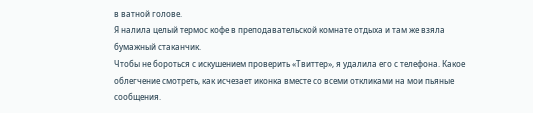в ватной голове.
Я налила целый термос кофе в преподавательской комнате отдыха и там же взяла бумажный стаканчик.
Чтобы не бороться с искушением проверить «Твиттер», я удалила его с телефона. Какое облегчение смотреть, как исчезает иконка вместе со всеми откликами на мои пьяные сообщения.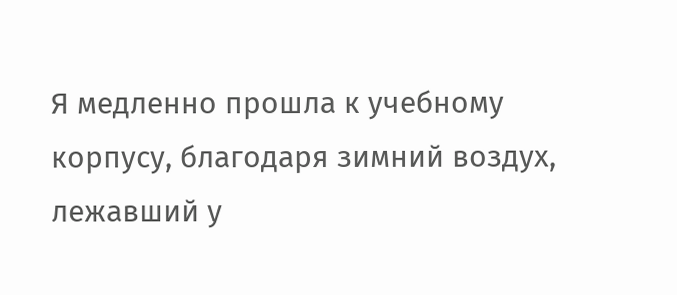Я медленно прошла к учебному корпусу, благодаря зимний воздух, лежавший у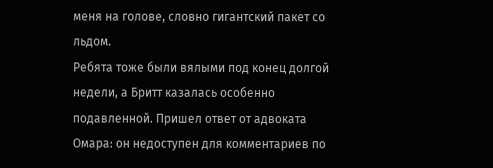меня на голове, словно гигантский пакет со льдом.
Ребята тоже были вялыми под конец долгой недели, а Бритт казалась особенно подавленной. Пришел ответ от адвоката Омара: он недоступен для комментариев по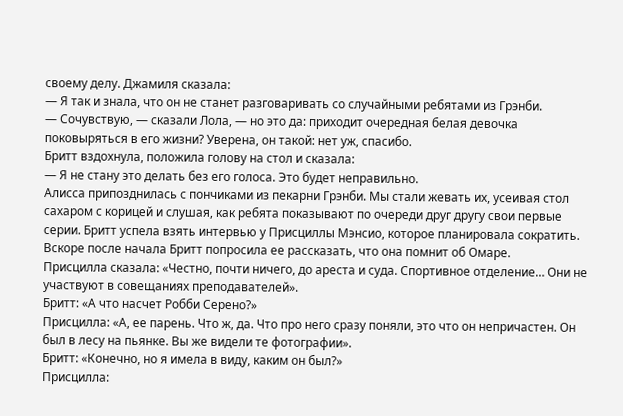своему делу. Джамиля сказала:
— Я так и знала, что он не станет разговаривать со случайными ребятами из Грэнби.
— Сочувствую, — сказали Лола, — но это да: приходит очередная белая девочка поковыряться в его жизни? Уверена, он такой: нет уж, спасибо.
Бритт вздохнула, положила голову на стол и сказала:
— Я не стану это делать без его голоса. Это будет неправильно.
Алисса припозднилась с пончиками из пекарни Грэнби. Мы стали жевать их, усеивая стол сахаром с корицей и слушая, как ребята показывают по очереди друг другу свои первые серии. Бритт успела взять интервью у Присциллы Мэнсио, которое планировала сократить.
Вскоре после начала Бритт попросила ее рассказать, что она помнит об Омаре.
Присцилла сказала: «Честно, почти ничего, до ареста и суда. Спортивное отделение… Они не участвуют в совещаниях преподавателей».
Бритт: «А что насчет Робби Серено?»
Присцилла: «А, ее парень. Что ж, да. Что про него сразу поняли, это что он непричастен. Он был в лесу на пьянке. Вы же видели те фотографии».
Бритт: «Конечно, но я имела в виду, каким он был?»
Присцилла: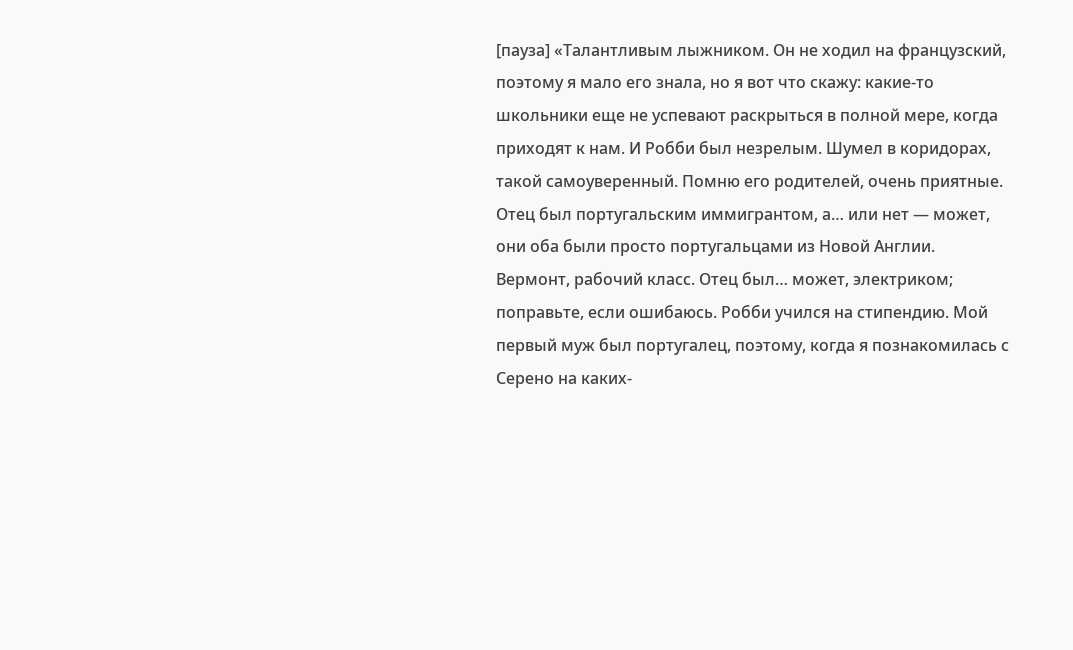[пауза] «Талантливым лыжником. Он не ходил на французский, поэтому я мало его знала, но я вот что скажу: какие-то школьники еще не успевают раскрыться в полной мере, когда приходят к нам. И Робби был незрелым. Шумел в коридорах, такой самоуверенный. Помню его родителей, очень приятные. Отец был португальским иммигрантом, а… или нет — может, они оба были просто португальцами из Новой Англии. Вермонт, рабочий класс. Отец был… может, электриком; поправьте, если ошибаюсь. Робби учился на стипендию. Мой первый муж был португалец, поэтому, когда я познакомилась с Серено на каких-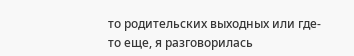то родительских выходных или где-то еще, я разговорилась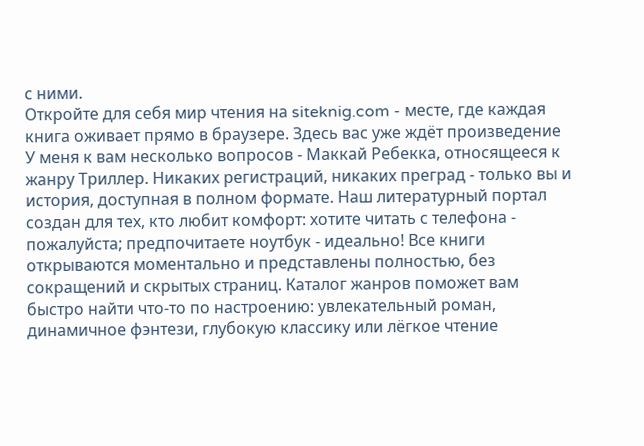с ними.
Откройте для себя мир чтения на siteknig.com - месте, где каждая книга оживает прямо в браузере. Здесь вас уже ждёт произведение У меня к вам несколько вопросов - Маккай Ребекка, относящееся к жанру Триллер. Никаких регистраций, никаких преград - только вы и история, доступная в полном формате. Наш литературный портал создан для тех, кто любит комфорт: хотите читать с телефона - пожалуйста; предпочитаете ноутбук - идеально! Все книги открываются моментально и представлены полностью, без сокращений и скрытых страниц. Каталог жанров поможет вам быстро найти что-то по настроению: увлекательный роман, динамичное фэнтези, глубокую классику или лёгкое чтение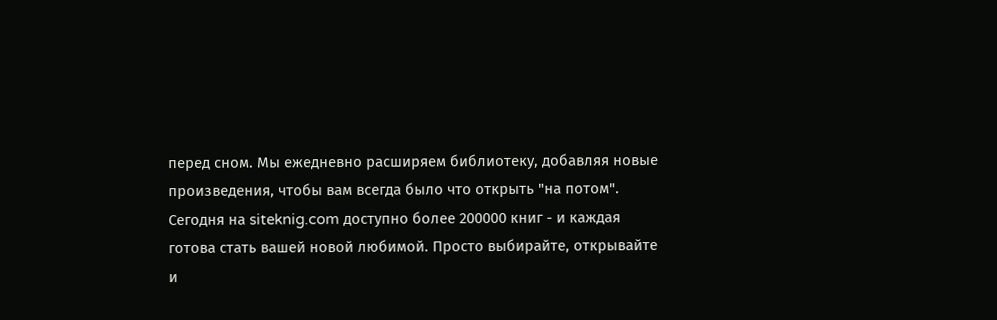перед сном. Мы ежедневно расширяем библиотеку, добавляя новые произведения, чтобы вам всегда было что открыть "на потом". Сегодня на siteknig.com доступно более 200000 книг - и каждая готова стать вашей новой любимой. Просто выбирайте, открывайте и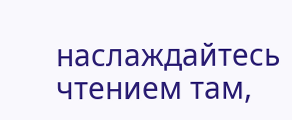наслаждайтесь чтением там,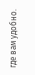где вам удобно.